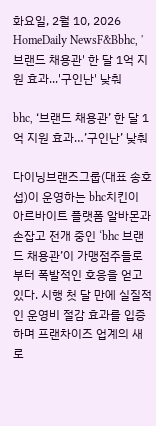화요일, 2월 10, 2026
HomeDaily NewsF&Bbhc, '브랜드 채용관' 한 달 1억 지원 효과...'구인난' 낮춰

bhc, ‘브랜드 채용관’ 한 달 1억 지원 효과…’구인난’ 낮춰

다이닝브랜즈그룹(대표 송호섭)이 운영하는 bhc치킨이 아르바이트 플랫폼 알바몬과 손잡고 전개 중인 ‘bhc 브랜드 채용관’이 가맹점주들로부터 폭발적인 호응을 얻고 있다. 시행 첫 달 만에 실질적인 운영비 절감 효과를 입증하며 프랜차이즈 업계의 새로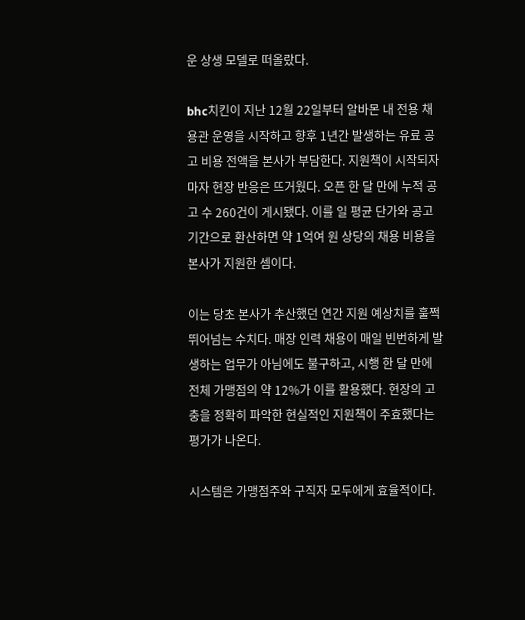운 상생 모델로 떠올랐다.

bhc치킨이 지난 12월 22일부터 알바몬 내 전용 채용관 운영을 시작하고 향후 1년간 발생하는 유료 공고 비용 전액을 본사가 부담한다. 지원책이 시작되자마자 현장 반응은 뜨거웠다. 오픈 한 달 만에 누적 공고 수 260건이 게시됐다. 이를 일 평균 단가와 공고 기간으로 환산하면 약 1억여 원 상당의 채용 비용을 본사가 지원한 셈이다.

이는 당초 본사가 추산했던 연간 지원 예상치를 훌쩍 뛰어넘는 수치다. 매장 인력 채용이 매일 빈번하게 발생하는 업무가 아님에도 불구하고, 시행 한 달 만에 전체 가맹점의 약 12%가 이를 활용했다. 현장의 고충을 정확히 파악한 현실적인 지원책이 주효했다는 평가가 나온다.

시스템은 가맹점주와 구직자 모두에게 효율적이다.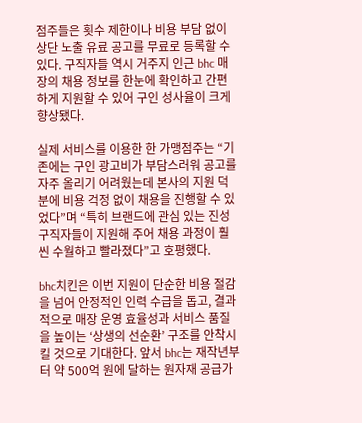점주들은 횟수 제한이나 비용 부담 없이 상단 노출 유료 공고를 무료로 등록할 수 있다. 구직자들 역시 거주지 인근 bhc 매장의 채용 정보를 한눈에 확인하고 간편하게 지원할 수 있어 구인 성사율이 크게 향상됐다.

실제 서비스를 이용한 한 가맹점주는 “기존에는 구인 광고비가 부담스러워 공고를 자주 올리기 어려웠는데 본사의 지원 덕분에 비용 걱정 없이 채용을 진행할 수 있었다”며 “특히 브랜드에 관심 있는 진성 구직자들이 지원해 주어 채용 과정이 훨씬 수월하고 빨라졌다”고 호평했다.

bhc치킨은 이번 지원이 단순한 비용 절감을 넘어 안정적인 인력 수급을 돕고, 결과적으로 매장 운영 효율성과 서비스 품질을 높이는 ‘상생의 선순환’ 구조를 안착시킬 것으로 기대한다. 앞서 bhc는 재작년부터 약 500억 원에 달하는 원자재 공급가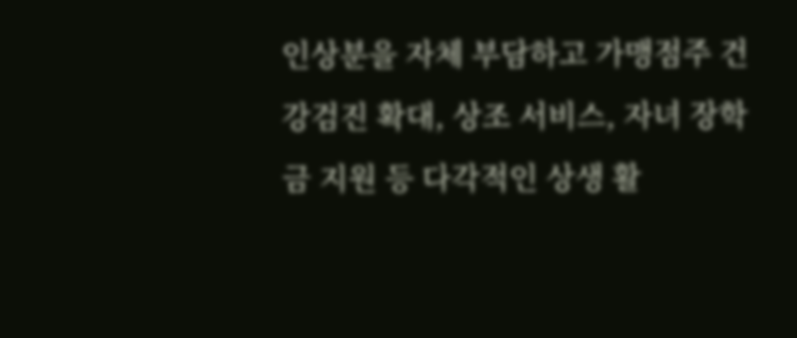인상분을 자체 부담하고 가맹점주 건강검진 확대, 상조 서비스, 자녀 장학금 지원 등 다각적인 상생 활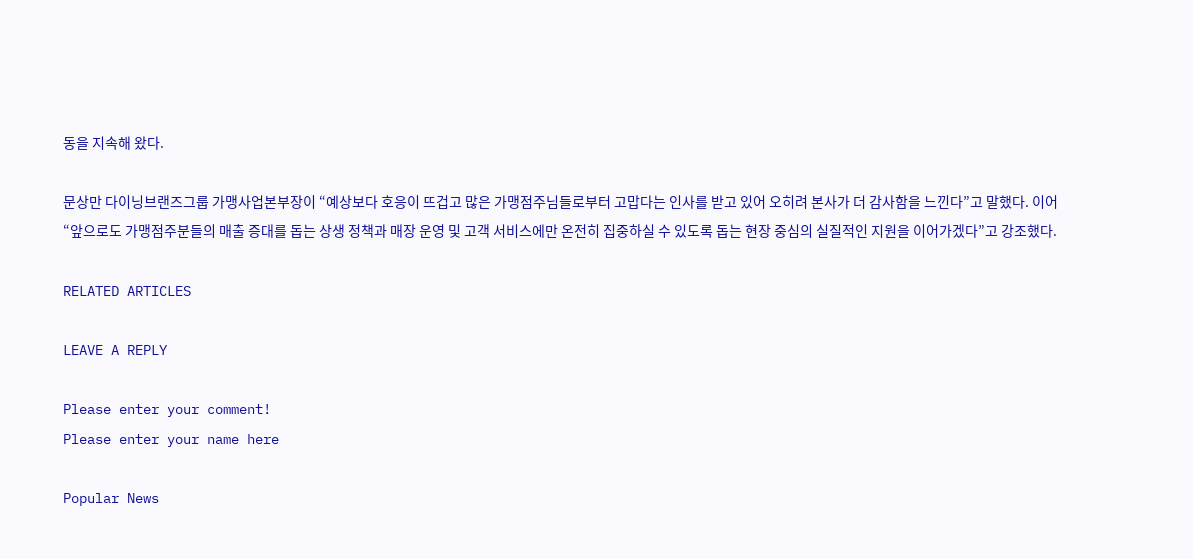동을 지속해 왔다.

문상만 다이닝브랜즈그룹 가맹사업본부장이 “예상보다 호응이 뜨겁고 많은 가맹점주님들로부터 고맙다는 인사를 받고 있어 오히려 본사가 더 감사함을 느낀다”고 말했다. 이어 “앞으로도 가맹점주분들의 매출 증대를 돕는 상생 정책과 매장 운영 및 고객 서비스에만 온전히 집중하실 수 있도록 돕는 현장 중심의 실질적인 지원을 이어가겠다”고 강조했다.

RELATED ARTICLES

LEAVE A REPLY

Please enter your comment!
Please enter your name here

Popular News